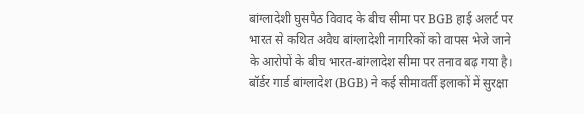बांग्लादेशी घुसपैठ विवाद के बीच सीमा पर BGB हाई अलर्ट पर
भारत से कथित अवैध बांग्लादेशी नागरिकों को वापस भेजे जाने के आरोपों के बीच भारत-बांग्लादेश सीमा पर तनाव बढ़ गया है। बॉर्डर गार्ड बांग्लादेश (BGB) ने कई सीमावर्ती इलाकों में सुरक्षा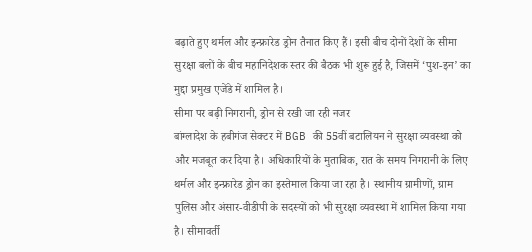बढ़ाते हुए थर्मल और इन्फ्रारेड ड्रोन तैनात किए हैं। इसी बीच दोनों देशों के सीमा सुरक्षा बलों के बीच महानिदेशक स्तर की बैठक भी शुरू हुई है, जिसमें ‘पुश-इन’ का मुद्दा प्रमुख एजेंडे में शामिल है।
सीमा पर बढ़ी निगरानी, ड्रोन से रखी जा रही नजर
बांग्लादेश के हबीगंज सेक्टर में BGB की 55वीं बटालियन ने सुरक्षा व्यवस्था को और मजबूत कर दिया है। अधिकारियों के मुताबिक, रात के समय निगरानी के लिए थर्मल और इन्फ्रारेड ड्रोन का इस्तेमाल किया जा रहा है। स्थानीय ग्रामीणों, ग्राम पुलिस और अंसार-वीडीपी के सदस्यों को भी सुरक्षा व्यवस्था में शामिल किया गया है। सीमावर्ती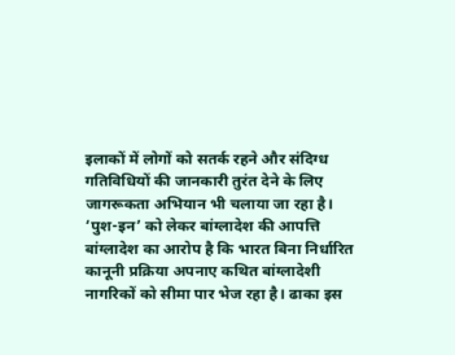इलाकों में लोगों को सतर्क रहने और संदिग्ध गतिविधियों की जानकारी तुरंत देने के लिए जागरूकता अभियान भी चलाया जा रहा है।
‘पुश-इन’ को लेकर बांग्लादेश की आपत्ति
बांग्लादेश का आरोप है कि भारत बिना निर्धारित कानूनी प्रक्रिया अपनाए कथित बांग्लादेशी नागरिकों को सीमा पार भेज रहा है। ढाका इस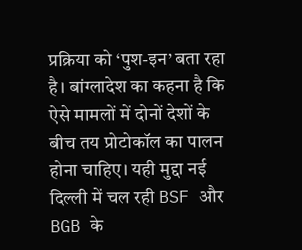प्रक्रिया को ‘पुश-इन’ बता रहा है। बांग्लादेश का कहना है कि ऐसे मामलों में दोनों देशों के बीच तय प्रोटोकॉल का पालन होना चाहिए। यही मुद्दा नई दिल्ली में चल रही BSF और BGB के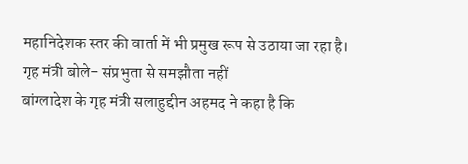महानिदेशक स्तर की वार्ता में भी प्रमुख रूप से उठाया जा रहा है।
गृह मंत्री बोले- संप्रभुता से समझौता नहीं
बांग्लादेश के गृह मंत्री सलाहुद्दीन अहमद ने कहा है कि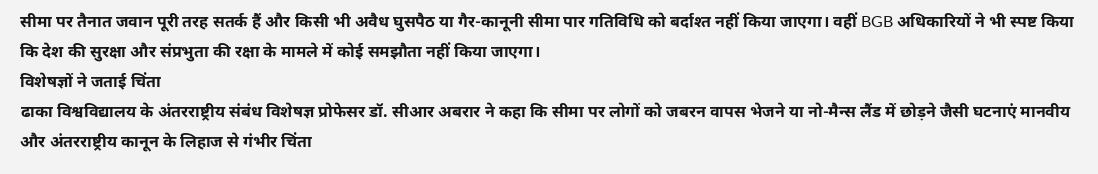सीमा पर तैनात जवान पूरी तरह सतर्क हैं और किसी भी अवैध घुसपैठ या गैर-कानूनी सीमा पार गतिविधि को बर्दाश्त नहीं किया जाएगा। वहीं BGB अधिकारियों ने भी स्पष्ट किया कि देश की सुरक्षा और संप्रभुता की रक्षा के मामले में कोई समझौता नहीं किया जाएगा।
विशेषज्ञों ने जताई चिंता
ढाका विश्वविद्यालय के अंतरराष्ट्रीय संबंध विशेषज्ञ प्रोफेसर डॉ. सीआर अबरार ने कहा कि सीमा पर लोगों को जबरन वापस भेजने या नो-मैन्स लैंड में छोड़ने जैसी घटनाएं मानवीय और अंतरराष्ट्रीय कानून के लिहाज से गंभीर चिंता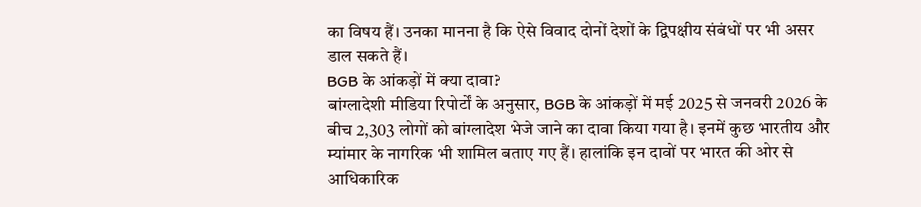का विषय हैं। उनका मानना है कि ऐसे विवाद दोनों देशों के द्विपक्षीय संबंधों पर भी असर डाल सकते हैं।
BGB के आंकड़ों में क्या दावा?
बांग्लादेशी मीडिया रिपोर्टों के अनुसार, BGB के आंकड़ों में मई 2025 से जनवरी 2026 के बीच 2,303 लोगों को बांग्लादेश भेजे जाने का दावा किया गया है। इनमें कुछ भारतीय और म्यांमार के नागरिक भी शामिल बताए गए हैं। हालांकि इन दावों पर भारत की ओर से आधिकारिक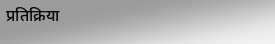प्रतिक्रिया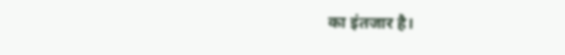का इंतजार है।